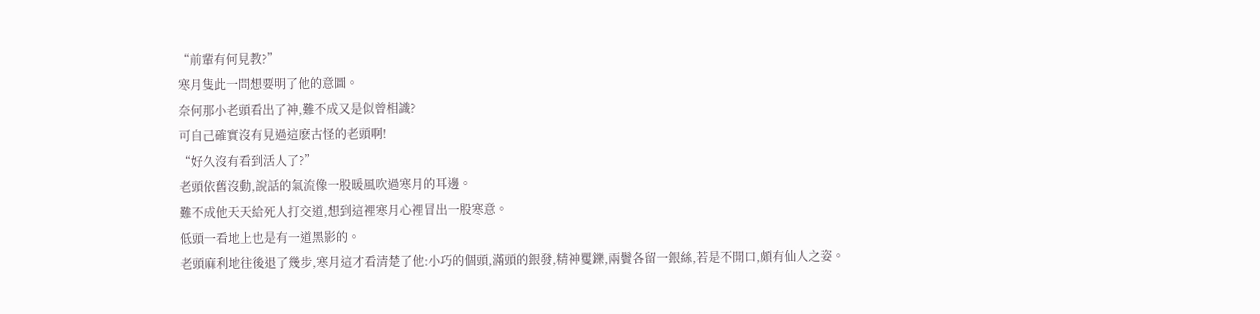“前輩有何見教?”
寒月隻此一問想要明了他的意圖。
奈何那小老頭看出了神,難不成又是似曾相識?
可自己確實沒有見過這麽古怪的老頭啊!
“好久沒有看到活人了?”
老頭依舊沒動,說話的氣流像一股暖風吹過寒月的耳邊。
難不成他天天給死人打交道,想到這裡寒月心裡冒出一股寒意。
低頭一看地上也是有一道黑影的。
老頭麻利地往後退了幾步,寒月這才看清楚了他:小巧的個頭,滿頭的銀發,精神矍鑠,兩鬢各留一銀絲,若是不開口,頗有仙人之姿。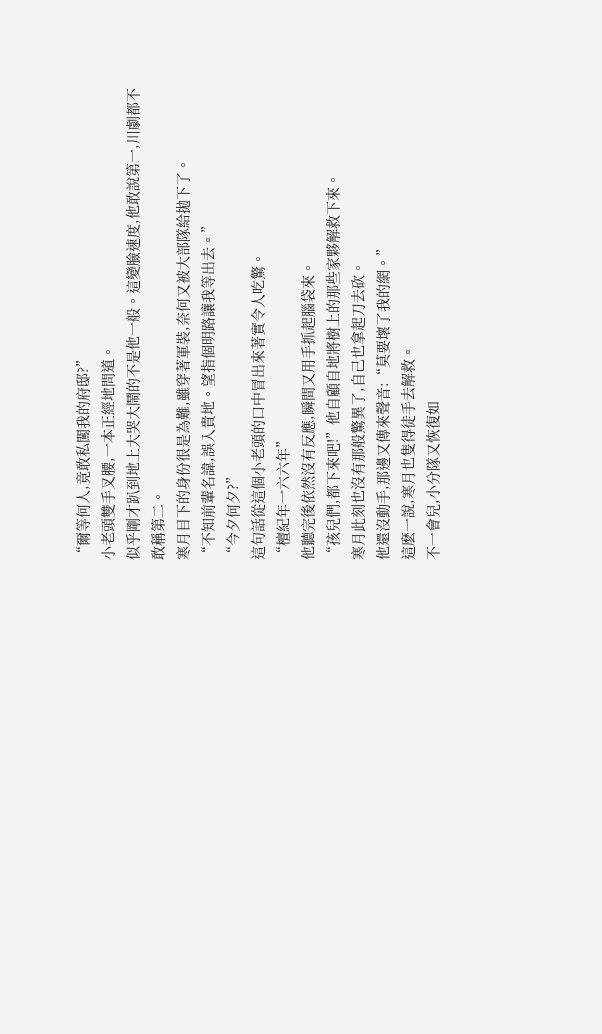“爾等何人,竟敢私闖我的府邸?”
小老頭雙手叉腰,一本正經地問道。
似乎剛才趴到地上大哭大鬧的不是他一般。這變臉速度,他敢說第一,川劇都不敢稱第二。
寒月目下的身份很是為難,雖穿著軍裝,奈何又被大部隊給拋下了。
“不知前輩名諱,誤入貴地。望指個明路讓我等出去。”
“今夕何夕?”
這句話從這個小老頭的口中冒出來著實令人吃驚。
“檀紀年一六六年”
他聽完後依然沒有反應,瞬間又用手抓起腦袋來。
“孩兒們,都下來吧!”他自顧自地將樹上的那些家夥解救下來。
寒月此刻也沒有那般驚異了,自己也拿起刀去砍。
他還沒動手,那邊又傳來聲音:“莫要壞了我的網。”
這麽一說,寒月也隻得徒手去解救。
不一會兒,小分隊又恢復如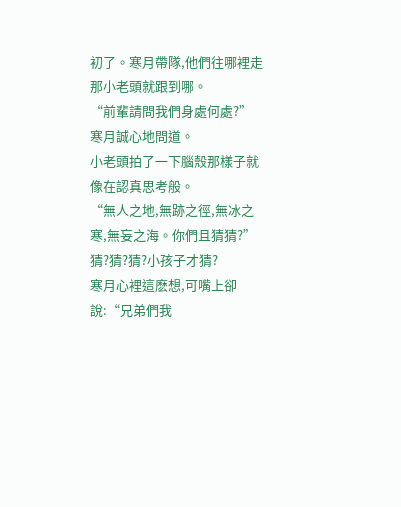初了。寒月帶隊,他們往哪裡走那小老頭就跟到哪。
“前輩請問我們身處何處?”
寒月誠心地問道。
小老頭拍了一下腦殼那樣子就像在認真思考般。
“無人之地,無跡之徑,無冰之寒,無妄之海。你們且猜猜?”
猜?猜?猜?小孩子才猜?
寒月心裡這麽想,可嘴上卻說:“兄弟們我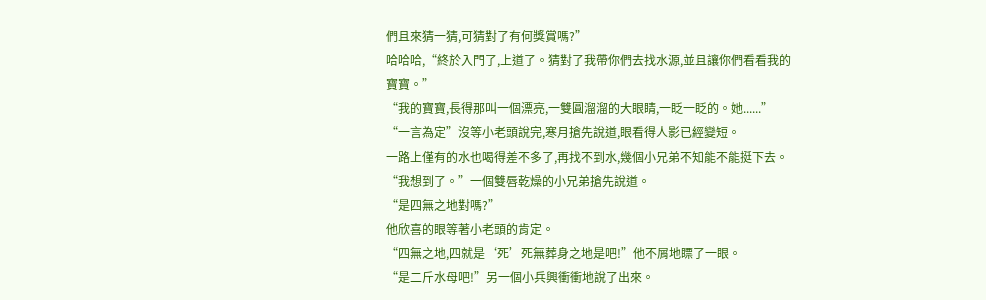們且來猜一猜,可猜對了有何獎賞嗎?”
哈哈哈,“終於入門了,上道了。猜對了我帶你們去找水源,並且讓你們看看我的寶寶。”
“我的寶寶,長得那叫一個漂亮,一雙圓溜溜的大眼睛,一眨一眨的。她......”
“一言為定”沒等小老頭說完,寒月搶先說道,眼看得人影已經變短。
一路上僅有的水也喝得差不多了,再找不到水,幾個小兄弟不知能不能挺下去。
“我想到了。”一個雙唇乾燥的小兄弟搶先說道。
“是四無之地對嗎?”
他欣喜的眼等著小老頭的肯定。
“四無之地,四就是‘死’死無葬身之地是吧!”他不屑地瞟了一眼。
“是二斤水母吧!”另一個小兵興衝衝地說了出來。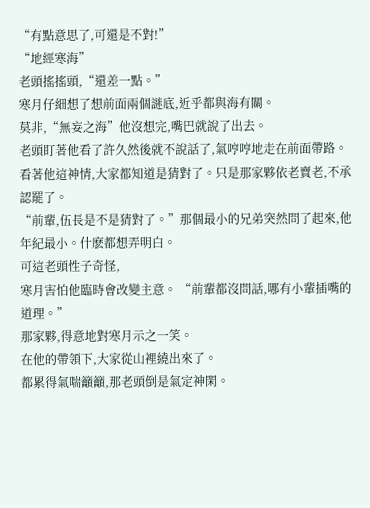“有點意思了,可還是不對!”
“地經寒海”
老頭搖搖頭,“還差一點。”
寒月仔細想了想前面兩個謎底,近乎都與海有關。
莫非,“無妄之海”他沒想完,嘴巴就說了出去。
老頭盯著他看了許久然後就不說話了,氣哼哼地走在前面帶路。
看著他這神情,大家都知道是猜對了。只是那家夥依老賣老,不承認罷了。
“前輩,伍長是不是猜對了。”那個最小的兄弟突然問了起來,他年紀最小。什麽都想弄明白。
可這老頭性子奇怪,
寒月害怕他臨時會改變主意。 “前輩都沒問話,哪有小輩插嘴的道理。”
那家夥,得意地對寒月示之一笑。
在他的帶領下,大家從山裡繞出來了。
都累得氣喘籲籲,那老頭倒是氣定神閑。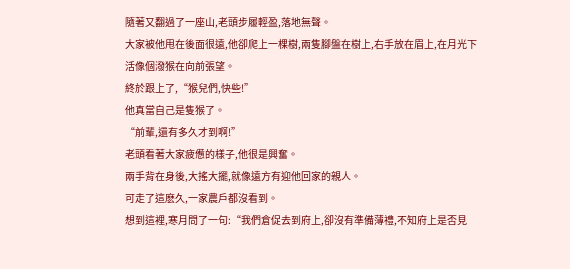隨著又翻過了一座山,老頭步履輕盈,落地無聲。
大家被他甩在後面很遠,他卻爬上一棵樹,兩隻腳盤在樹上,右手放在眉上,在月光下活像個潑猴在向前張望。
終於跟上了,“猴兒們,快些!”
他真當自己是隻猴了。
“前輩,還有多久才到啊!”
老頭看著大家疲憊的樣子,他很是興奮。
兩手背在身後,大搖大擺,就像遠方有迎他回家的親人。
可走了這麽久,一家農戶都沒看到。
想到這裡,寒月問了一句:“我們倉促去到府上,卻沒有準備薄禮,不知府上是否見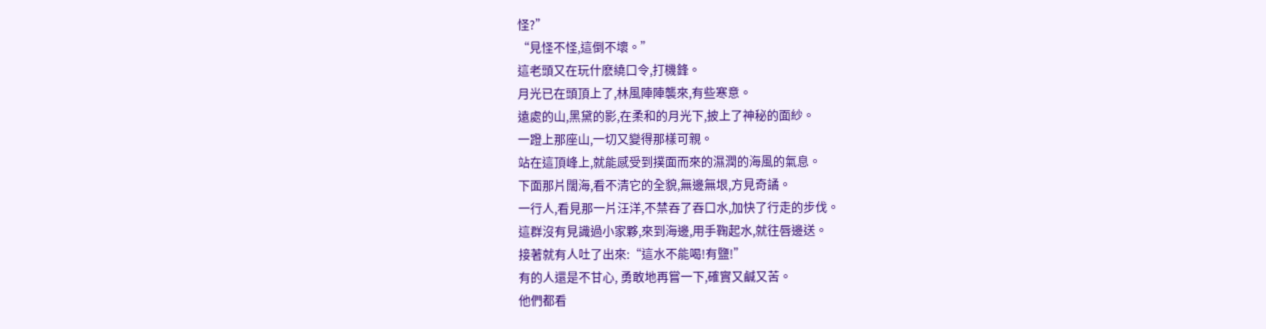怪?”
“見怪不怪,這倒不壞。”
這老頭又在玩什麽繞口令,打機鋒。
月光已在頭頂上了,林風陣陣襲來,有些寒意。
遠處的山,黑黛的影,在柔和的月光下,披上了神秘的面紗。
一蹬上那座山,一切又變得那樣可親。
站在這頂峰上,就能感受到撲面而來的濕潤的海風的氣息。
下面那片闊海,看不清它的全貌,無邊無垠,方見奇譎。
一行人,看見那一片汪洋,不禁吞了吞口水,加快了行走的步伐。
這群沒有見識過小家夥,來到海邊,用手鞠起水,就往唇邊送。
接著就有人吐了出來:“這水不能喝!有鹽!”
有的人還是不甘心, 勇敢地再嘗一下,確實又鹹又苦。
他們都看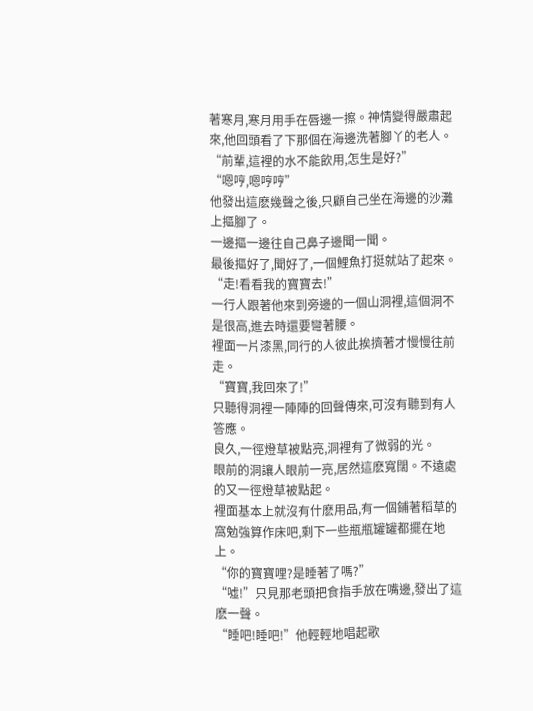著寒月,寒月用手在唇邊一擦。神情變得嚴肅起來,他回頭看了下那個在海邊洗著腳丫的老人。
“前輩,這裡的水不能飲用,怎生是好?”
“嗯哼,嗯哼哼”
他發出這麽幾聲之後,只顧自己坐在海邊的沙灘上摳腳了。
一邊摳一邊往自己鼻子邊聞一聞。
最後摳好了,聞好了,一個鯉魚打挺就站了起來。
“走!看看我的寶寶去!”
一行人跟著他來到旁邊的一個山洞裡,這個洞不是很高,進去時還要彎著腰。
裡面一片漆黑,同行的人彼此挨擠著才慢慢往前走。
“寶寶,我回來了!”
只聽得洞裡一陣陣的回聲傳來,可沒有聽到有人答應。
良久,一徑燈草被點亮,洞裡有了微弱的光。
眼前的洞讓人眼前一亮,居然這麽寬闊。不遠處的又一徑燈草被點起。
裡面基本上就沒有什麽用品,有一個鋪著稻草的窩勉強算作床吧,剩下一些瓶瓶罐罐都擺在地上。
“你的寶寶哩?是睡著了嗎?”
“噓!”只見那老頭把食指手放在嘴邊,發出了這麽一聲。
“睡吧!睡吧!”他輕輕地唱起歌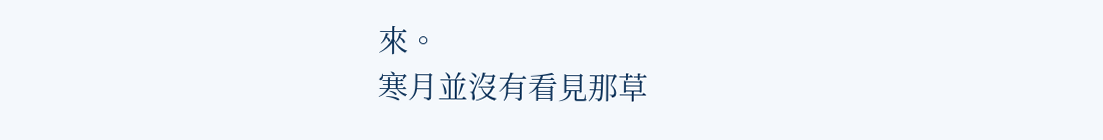來。
寒月並沒有看見那草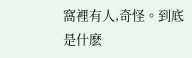窩裡有人,奇怪。到底是什麽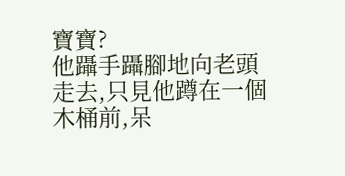寶寶?
他躡手躡腳地向老頭走去,只見他蹲在一個木桶前,呆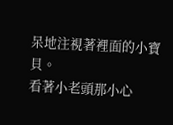呆地注視著裡面的小寶貝。
看著小老頭那小心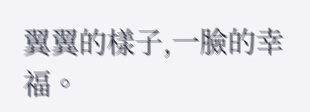翼翼的樣子,一臉的幸福。